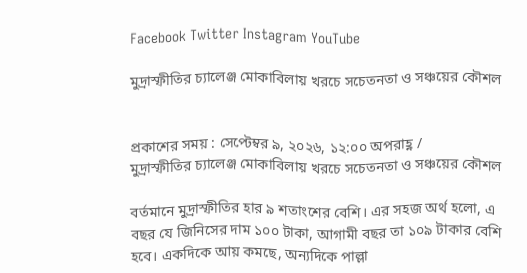Facebook Twitter Instagram YouTube

মুদ্রাস্ফীতির চ্যালেঞ্জ মোকাবিলায় খরচে সচেতনতা ও সঞ্চয়ের কৌশল


প্রকাশের সময় : সেপ্টেম্বর ৯, ২০২৬, ১২:০০ অপরাহ্ণ /
মুদ্রাস্ফীতির চ্যালেঞ্জ মোকাবিলায় খরচে সচেতনতা ও সঞ্চয়ের কৌশল

বর্তমানে মুদ্রাস্ফীতির হার ৯ শতাংশের বেশি। এর সহজ অর্থ হলো, এ বছর যে জিনিসের দাম ১০০ টাকা, আগামী বছর তা ১০৯ টাকার বেশি হবে। একদিকে আয় কমছে, অন্যদিকে পাল্লা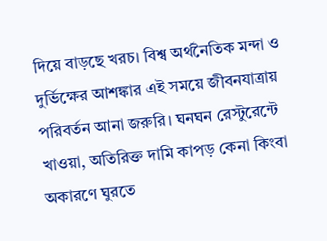দিয়ে বাড়ছে খরচ। বিশ্ব অর্থনৈতিক মন্দা ও দুর্ভিক্ষের আশঙ্কার এই সময়ে জীবনযাত্রায় পরিবর্তন আনা জরুরি। ঘনঘন রেস্টুরেন্টে খাওয়া, অতিরিক্ত দামি কাপড় কেনা কিংবা অকারণে ঘুরতে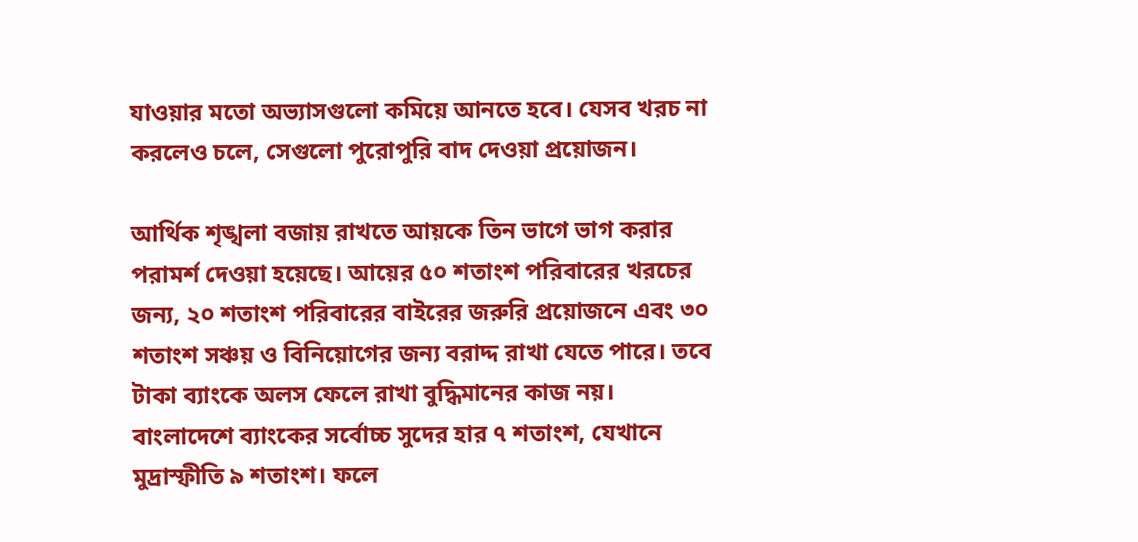যাওয়ার মতো অভ্যাসগুলো কমিয়ে আনতে হবে। যেসব খরচ না করলেও চলে, সেগুলো পুরোপুরি বাদ দেওয়া প্রয়োজন।

আর্থিক শৃঙ্খলা বজায় রাখতে আয়কে তিন ভাগে ভাগ করার পরামর্শ দেওয়া হয়েছে। আয়ের ৫০ শতাংশ পরিবারের খরচের জন্য, ২০ শতাংশ পরিবারের বাইরের জরুরি প্রয়োজনে এবং ৩০ শতাংশ সঞ্চয় ও বিনিয়োগের জন্য বরাদ্দ রাখা যেতে পারে। তবে টাকা ব্যাংকে অলস ফেলে রাখা বুদ্ধিমানের কাজ নয়। বাংলাদেশে ব্যাংকের সর্বোচ্চ সুদের হার ৭ শতাংশ, যেখানে মুদ্রাস্ফীতি ৯ শতাংশ। ফলে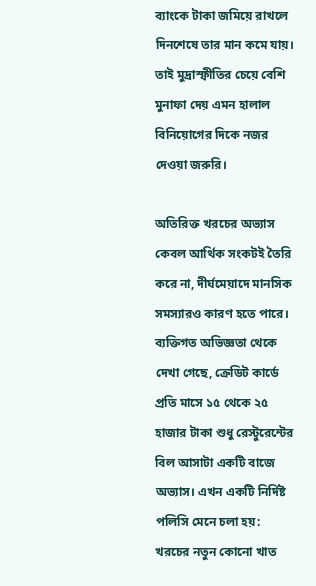ব্যাংকে টাকা জমিয়ে রাখলে দিনশেষে তার মান কমে যায়। তাই মুদ্রাস্ফীতির চেয়ে বেশি মুনাফা দেয় এমন হালাল বিনিয়োগের দিকে নজর দেওয়া জরুরি।

অতিরিক্ত খরচের অভ্যাস কেবল আর্থিক সংকটই তৈরি করে না, দীর্ঘমেয়াদে মানসিক সমস্যারও কারণ হতে পারে। ব্যক্তিগত অভিজ্ঞতা থেকে দেখা গেছে, ক্রেডিট কার্ডে প্রতি মাসে ১৫ থেকে ২৫ হাজার টাকা শুধু রেস্টুরেন্টের বিল আসাটা একটি বাজে অভ্যাস। এখন একটি নির্দিষ্ট পলিসি মেনে চলা হয়: খরচের নতুন কোনো খাত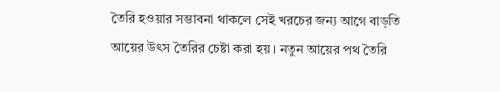তৈরি হওয়ার সম্ভাবনা থাকলে সেই খরচের জন্য আগে বাড়তি আয়ের উৎস তৈরির চেষ্টা করা হয়। নতুন আয়ের পথ তৈরি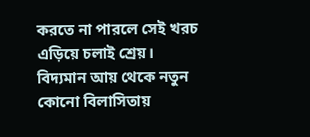করতে না পারলে সেই খরচ এড়িয়ে চলাই শ্রেয়। বিদ্যমান আয় থেকে নতুন কোনো বিলাসিতায়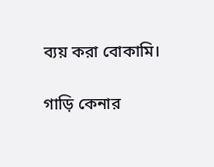ব্যয় করা বোকামি।

গাড়ি কেনার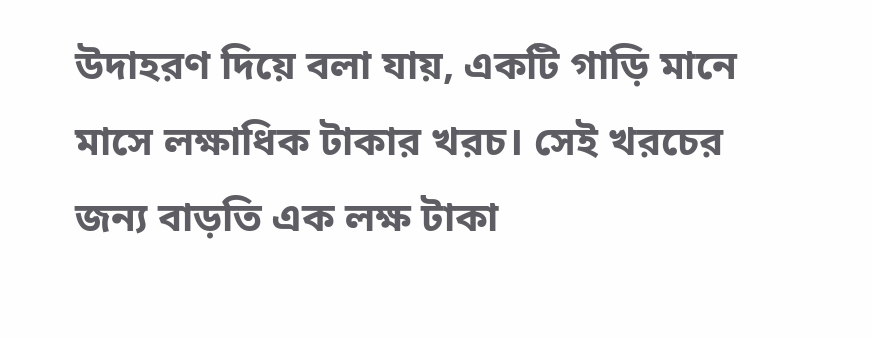উদাহরণ দিয়ে বলা যায়, একটি গাড়ি মানে মাসে লক্ষাধিক টাকার খরচ। সেই খরচের জন্য বাড়তি এক লক্ষ টাকা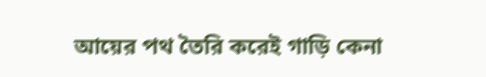আয়ের পথ তৈরি করেই গাড়ি কেনা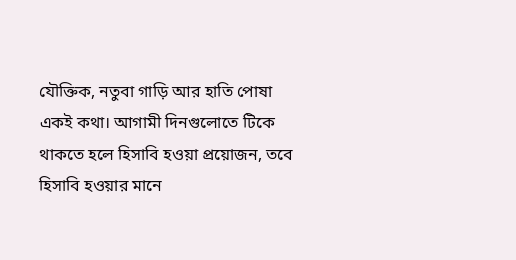যৌক্তিক, নতুবা গাড়ি আর হাতি পোষা একই কথা। আগামী দিনগুলোতে টিকে থাকতে হলে হিসাবি হওয়া প্রয়োজন, তবে হিসাবি হওয়ার মানে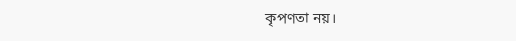কৃপণতা নয়।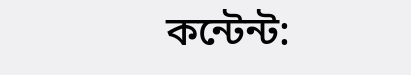কন্টেন্ট: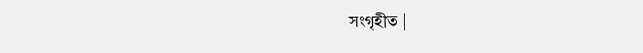সংগৃহীত |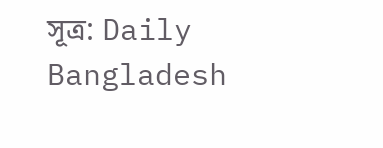সূত্র: Daily Bangladesh